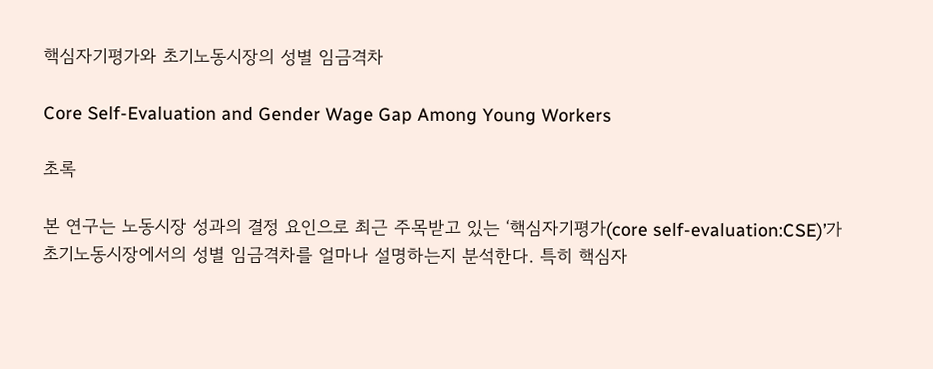핵심자기평가와 초기노동시장의 성별 임금격차

Core Self-Evaluation and Gender Wage Gap Among Young Workers

초록

본 연구는 노동시장 성과의 결정 요인으로 최근 주목받고 있는 ‘핵심자기평가(core self-evaluation:CSE)’가 초기노동시장에서의 성별 임금격차를 얼마나 설명하는지 분석한다. 특히 핵심자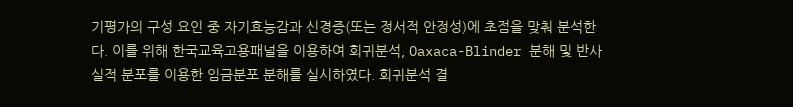기평가의 구성 요인 중 자기효능감과 신경증(또는 정서적 안정성)에 초점을 맞춰 분석한다. 이를 위해 한국교육고용패널을 이용하여 회귀분석, Oaxaca-Blinder 분해 및 반사실적 분포를 이용한 임금분포 분해를 실시하였다. 회귀분석 결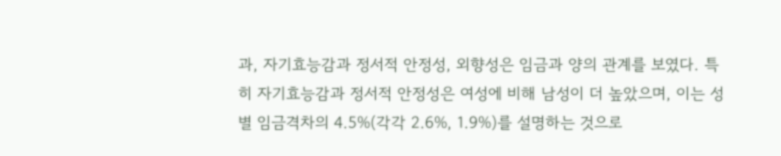과, 자기효능감과 정서적 안정성, 외향성은 임금과 양의 관계를 보였다. 특히 자기효능감과 정서적 안정성은 여성에 비해 남성이 더 높았으며, 이는 성별 임금격차의 4.5%(각각 2.6%, 1.9%)를 설명하는 것으로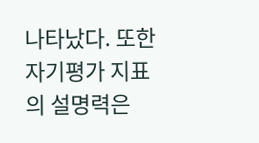나타났다. 또한 자기평가 지표의 설명력은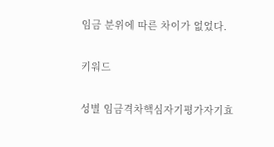임금 분위에 따른 차이가 없었다.

키워드

성별 임금격차핵심자기평가자기효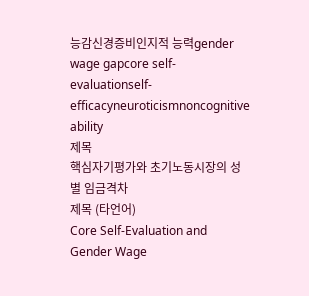능감신경증비인지적 능력gender wage gapcore self-evaluationself-efficacyneuroticismnoncognitive ability
제목
핵심자기평가와 초기노동시장의 성별 임금격차
제목 (타언어)
Core Self-Evaluation and Gender Wage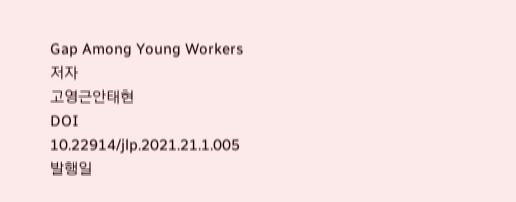Gap Among Young Workers
저자
고영근안태현
DOI
10.22914/jlp.2021.21.1.005
발행일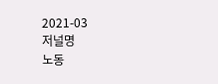2021-03
저널명
노동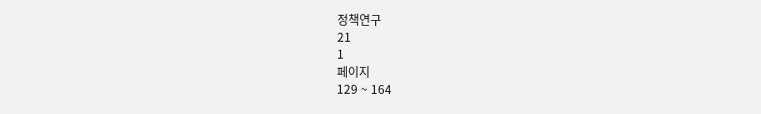정책연구
21
1
페이지
129 ~ 164